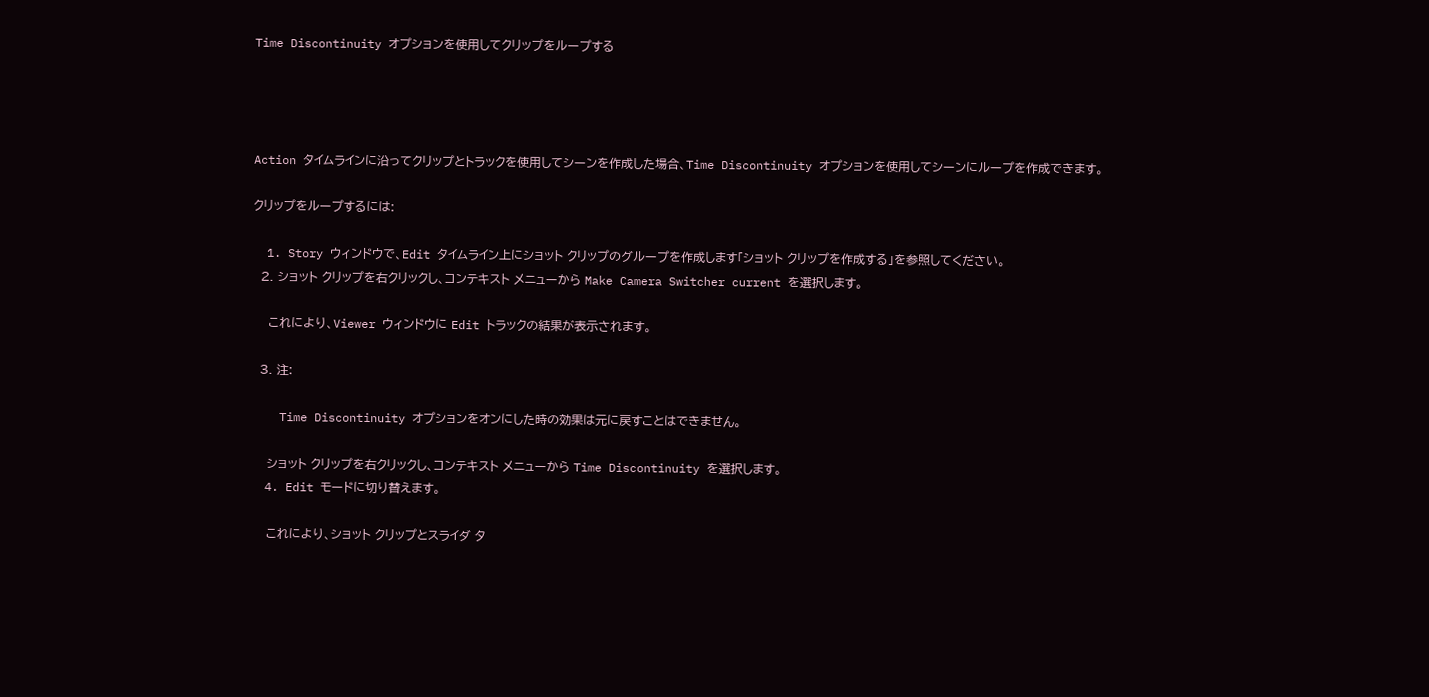Time Discontinuity オプションを使用してクリップをループする




Action タイムラインに沿ってクリップとトラックを使用してシーンを作成した場合、Time Discontinuity オプションを使用してシーンにループを作成できます。

クリップをループするには:

  1. Story ウィンドウで、Edit タイムライン上にショット クリップのグループを作成します「ショット クリップを作成する」を参照してください。
  2. ショット クリップを右クリックし、コンテキスト メニューから Make Camera Switcher current を選択します。

    これにより、Viewer ウィンドウに Edit トラックの結果が表示されます。

  3. 注:

    Time Discontinuity オプションをオンにした時の効果は元に戻すことはできません。

    ショット クリップを右クリックし、コンテキスト メニューから Time Discontinuity を選択します。
  4. Edit モードに切り替えます。

    これにより、ショット クリップとスライダ タ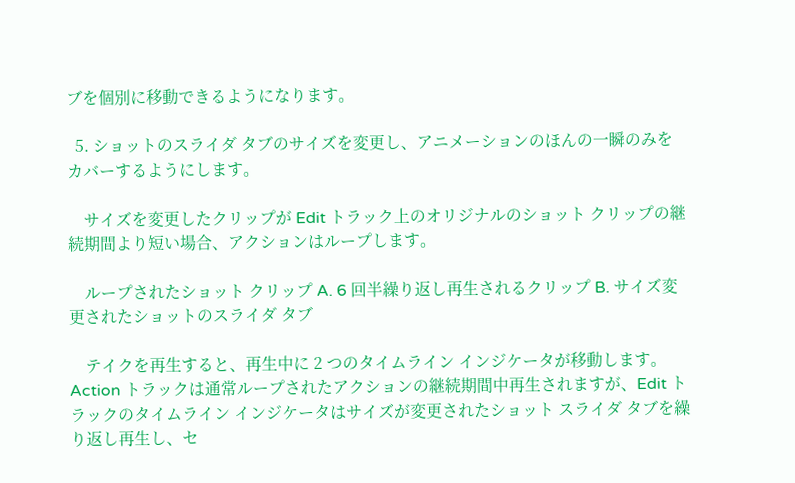ブを個別に移動できるようになります。

  5. ショットのスライダ タブのサイズを変更し、アニメーションのほんの一瞬のみをカバーするようにします。

    サイズを変更したクリップが Edit トラック上のオリジナルのショット クリップの継続期間より短い場合、アクションはループします。

    ループされたショット クリップ A. 6 回半繰り返し再生されるクリップ B. サイズ変更されたショットのスライダ タブ

    テイクを再生すると、再生中に 2 つのタイムライン インジケータが移動します。Action トラックは通常ループされたアクションの継続期間中再生されますが、Edit トラックのタイムライン インジケータはサイズが変更されたショット スライダ タブを繰り返し再生し、セ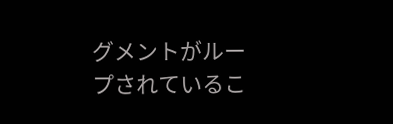グメントがループされているこ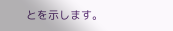とを示します。